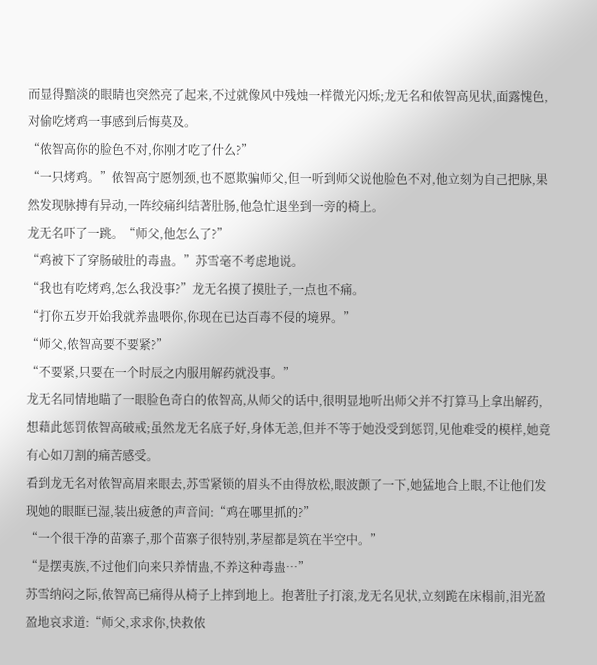而显得黯淡的眼睛也突然亮了起来,不过就像风中残烛一样微光闪烁;龙无名和侬智高见状,面露愧色,对偷吃烤鸡一事感到后悔莫及。
“侬智高你的脸色不对,你刚才吃了什么?”
“一只烤鸡。”侬智高宁愿刎颈,也不愿欺骗师父,但一听到师父说他脸色不对,他立刻为自己把脉,果然发现脉搏有异动,一阵绞痛纠结著肚肠,他急忙退坐到一旁的椅上。
龙无名吓了一跳。“师父,他怎么了?”
“鸡被下了穿肠破肚的毒蛊。”苏雪毫不考虑地说。
“我也有吃烤鸡,怎么我没事?”龙无名摸了摸肚子,一点也不痛。
“打你五岁开始我就养蛊喂你,你现在已达百毒不侵的境界。”
“师父,侬智高要不要紧?”
“不要紧,只要在一个时辰之内服用解药就没事。”
龙无名同情地瞄了一眼脸色奇白的侬智高,从师父的话中,很明显地听出师父并不打算马上拿出解药,想藉此惩罚侬智高破戒;虽然龙无名底子好,身体无恙,但并不等于她没受到惩罚,见他难受的模样,她竟有心如刀割的痛苦感受。
看到龙无名对侬智高眉来眼去,苏雪紧锁的眉头不由得放松,眼波颤了一下,她猛地合上眼,不让他们发现她的眼眶已湿,装出疲惫的声音间:“鸡在哪里抓的?”
“一个很干净的苗寨子,那个苗寨子很特别,茅屋都是筑在半空中。”
“是摆夷族,不过他们向来只养情蛊,不养这种毒蛊…”
苏雪纳闷之际,侬智高已痛得从椅子上摔到地上。抱著肚子打滚,龙无名见状,立刻跪在床榻前,泪光盈盈地哀求道:“师父,求求你,快救侬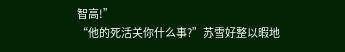智高!”
“他的死活关你什么事?”苏雪好整以暇地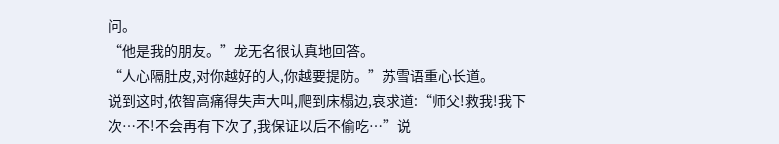问。
“他是我的朋友。”龙无名很认真地回答。
“人心隔肚皮,对你越好的人,你越要提防。”苏雪语重心长道。
说到这时,侬智高痛得失声大叫,爬到床榻边,哀求道:“师父!救我!我下次…不!不会再有下次了,我保证以后不偷吃…”说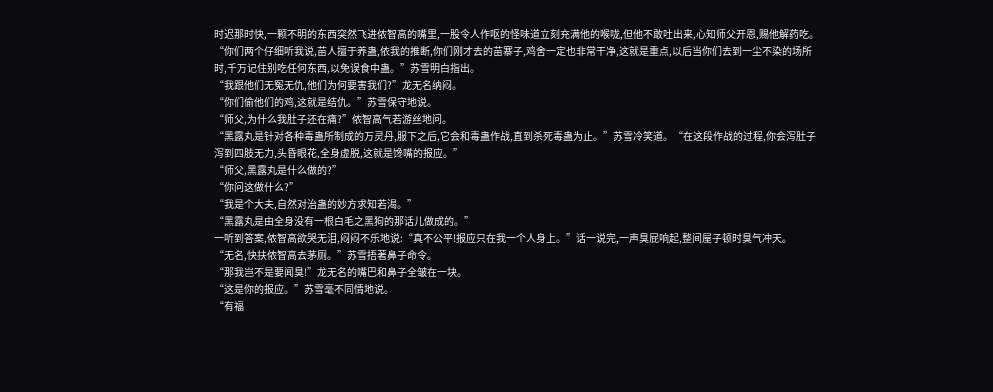时迟那时快,一颗不明的东西突然飞进侬智高的嘴里,一股令人作呕的怪味道立刻充满他的喉咙,但他不敢吐出来,心知师父开恩,赐他解药吃。
“你们两个仔细听我说,苗人擅于养蛊,依我的推断,你们刚才去的苗寨子,鸡舍一定也非常干净,这就是重点,以后当你们去到一尘不染的场所时,千万记住别吃任何东西,以免误食中蛊。”苏雪明白指出。
“我跟他们无冤无仇,他们为何要害我们?”龙无名纳闷。
“你们偷他们的鸡,这就是结仇。”苏雪保守地说。
“师父,为什么我肚子还在痛?”侬智高气若游丝地问。
“黑露丸是针对各种毒蛊所制成的万灵丹,服下之后,它会和毒蛊作战,直到杀死毒蛊为止。”苏雪冷笑道。“在这段作战的过程,你会泻肚子泻到四肢无力,头昏眼花,全身虚脱,这就是馋嘴的报应。”
“师父,黑露丸是什么做的?”
“你问这做什么?”
“我是个大夫,自然对治蛊的妙方求知若渴。”
“黑露丸是由全身没有一根白毛之黑狗的那话儿做成的。”
一听到答案,侬智高欲哭无泪,闷闷不乐地说:“真不公平!报应只在我一个人身上。”话一说完,一声臭屁响起,整间屋子顿时臭气冲天。
“无名,快扶侬智高去茅厕。”苏雪捂著鼻子命令。
“那我岂不是要闻臭!”龙无名的嘴巴和鼻子全皱在一块。
“这是你的报应。”苏雪毫不同情地说。
“有福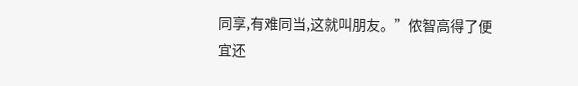同享,有难同当,这就叫朋友。”侬智高得了便宜还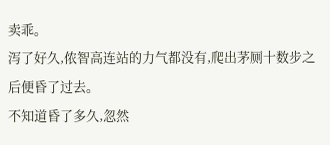卖乖。
泻了好久,侬智高连站的力气都没有,爬出茅厕十数步之后便昏了过去。
不知道昏了多久,忽然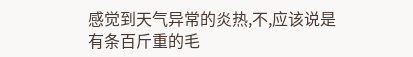感觉到天气异常的炎热,不,应该说是有条百斤重的毛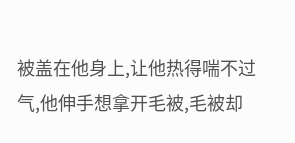被盖在他身上,让他热得喘不过气,他伸手想拿开毛被,毛被却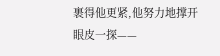裹得他更紧,他努力地撑开眼皮一探——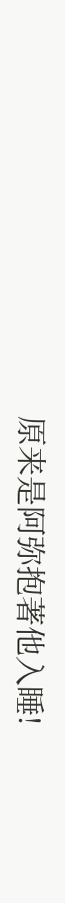原来是阿弥抱著他入睡!